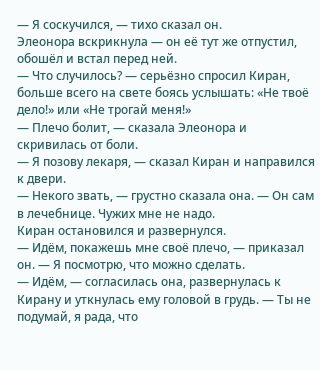— Я соскучился, — тихо сказал он.
Элеонора вскрикнула — он её тут же отпустил, обошёл и встал перед ней.
— Что случилось? — серьёзно спросил Киран, больше всего на свете боясь услышать: «Не твоё дело!» или «Не трогай меня!»
— Плечо болит, — сказала Элеонора и скривилась от боли.
— Я позову лекаря, — сказал Киран и направился к двери.
— Некого звать, — грустно сказала она. — Он сам в лечебнице. Чужих мне не надо.
Киран остановился и развернулся.
— Идём, покажешь мне своё плечо, — приказал он. — Я посмотрю, что можно сделать.
— Идём, — согласилась она, развернулась к Кирану и уткнулась ему головой в грудь. — Ты не подумай, я рада, что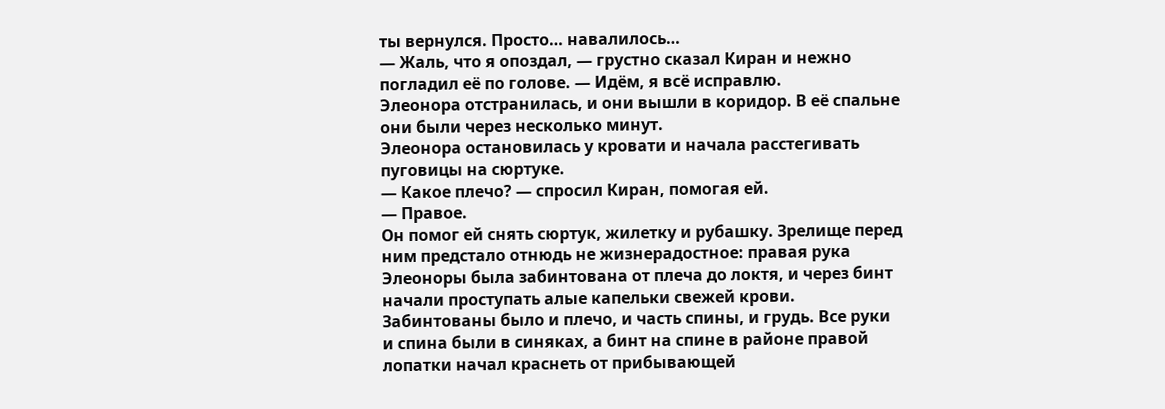ты вернулся. Просто… навалилось…
— Жаль, что я опоздал, — грустно сказал Киран и нежно погладил её по голове. — Идём, я всё исправлю.
Элеонора отстранилась, и они вышли в коридор. В её спальне они были через несколько минут.
Элеонора остановилась у кровати и начала расстегивать пуговицы на сюртуке.
— Какое плечо? — спросил Киран, помогая ей.
— Правое.
Он помог ей снять сюртук, жилетку и рубашку. Зрелище перед ним предстало отнюдь не жизнерадостное: правая рука Элеоноры была забинтована от плеча до локтя, и через бинт начали проступать алые капельки свежей крови. Забинтованы было и плечо, и часть спины, и грудь. Все руки и спина были в синяках, а бинт на спине в районе правой лопатки начал краснеть от прибывающей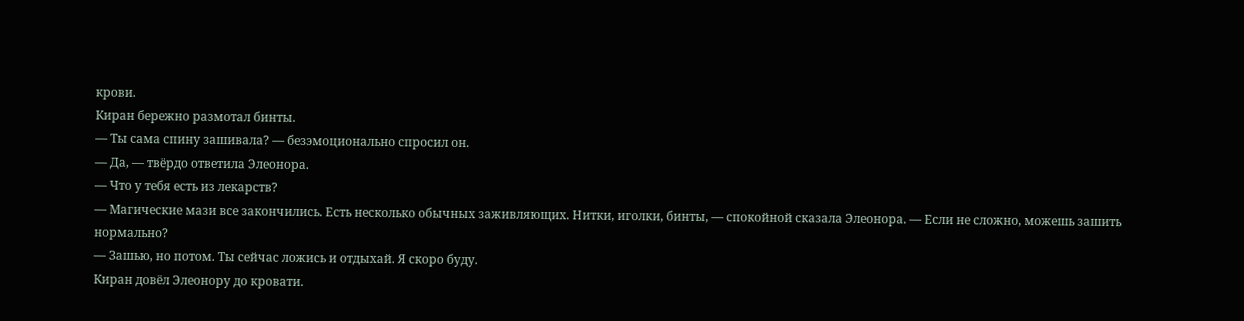крови.
Киран бережно размотал бинты.
— Ты сама спину зашивала? — безэмоционально спросил он.
— Да, — твёрдо ответила Элеонора.
— Что у тебя есть из лекарств?
— Магические мази все закончились. Есть несколько обычных заживляющих. Нитки, иголки, бинты, — спокойной сказала Элеонора. — Если не сложно, можешь зашить нормально?
— Зашью, но потом. Ты сейчас ложись и отдыхай. Я скоро буду.
Киран довёл Элеонору до кровати.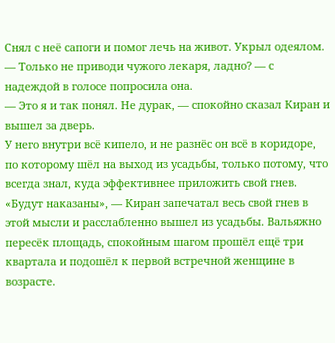Снял с неё сапоги и помог лечь на живот. Укрыл одеялом.
— Только не приводи чужого лекаря, ладно? — с надеждой в голосе попросила она.
— Это я и так понял. Не дурак, — спокойно сказал Киран и вышел за дверь.
У него внутри всё кипело, и не разнёс он всё в коридоре, по которому шёл на выход из усадьбы, только потому, что всегда знал, куда эффективнее приложить свой гнев.
«Будут наказаны», — Киран запечатал весь свой гнев в этой мысли и расслабленно вышел из усадьбы. Вальяжно пересёк площадь, спокойным шагом прошёл ещё три квартала и подошёл к первой встречной женщине в возрасте.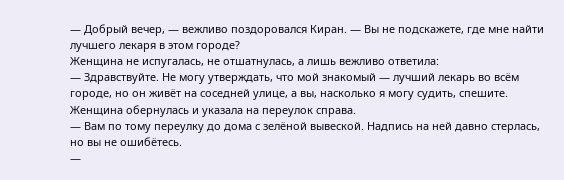— Добрый вечер, — вежливо поздоровался Киран. — Вы не подскажете, где мне найти лучшего лекаря в этом городе?
Женщина не испугалась, не отшатнулась, а лишь вежливо ответила:
— Здравствуйте. Не могу утверждать, что мой знакомый — лучший лекарь во всём городе, но он живёт на соседней улице, а вы, насколько я могу судить, спешите.
Женщина обернулась и указала на переулок справа.
— Вам по тому переулку до дома с зелёной вывеской. Надпись на ней давно стерлась, но вы не ошибётесь.
—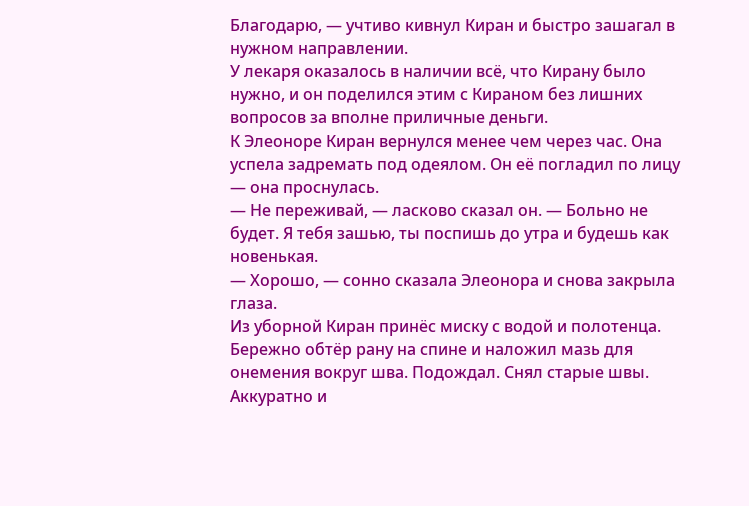Благодарю, — учтиво кивнул Киран и быстро зашагал в нужном направлении.
У лекаря оказалось в наличии всё, что Кирану было нужно, и он поделился этим с Кираном без лишних вопросов за вполне приличные деньги.
К Элеоноре Киран вернулся менее чем через час. Она успела задремать под одеялом. Он её погладил по лицу — она проснулась.
— Не переживай, — ласково сказал он. — Больно не будет. Я тебя зашью, ты поспишь до утра и будешь как новенькая.
— Хорошо, — сонно сказала Элеонора и снова закрыла глаза.
Из уборной Киран принёс миску с водой и полотенца. Бережно обтёр рану на спине и наложил мазь для онемения вокруг шва. Подождал. Снял старые швы. Аккуратно и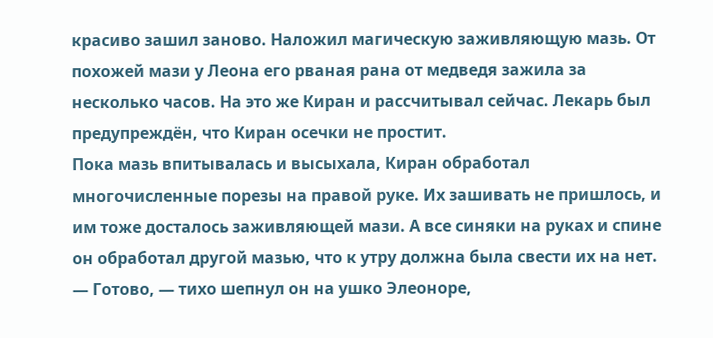красиво зашил заново. Наложил магическую заживляющую мазь. От похожей мази у Леона его рваная рана от медведя зажила за несколько часов. На это же Киран и рассчитывал сейчас. Лекарь был предупреждён, что Киран осечки не простит.
Пока мазь впитывалась и высыхала, Киран обработал многочисленные порезы на правой руке. Их зашивать не пришлось, и им тоже досталось заживляющей мази. А все синяки на руках и спине он обработал другой мазью, что к утру должна была свести их на нет.
— Готово, — тихо шепнул он на ушко Элеоноре,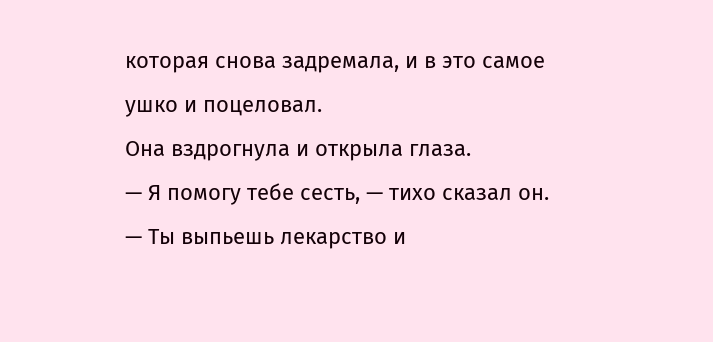которая снова задремала, и в это самое ушко и поцеловал.
Она вздрогнула и открыла глаза.
— Я помогу тебе сесть, — тихо сказал он. — Ты выпьешь лекарство и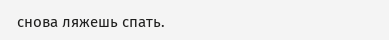снова ляжешь спать.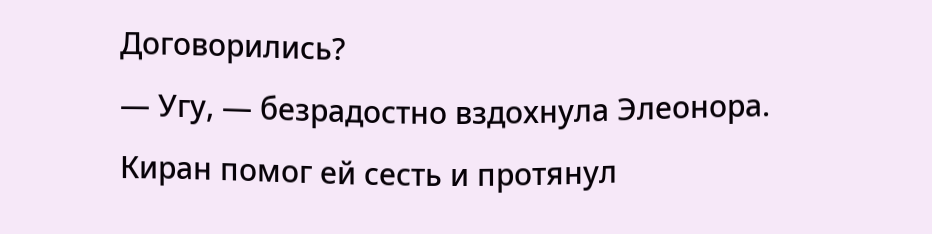Договорились?
— Угу, — безрадостно вздохнула Элеонора.
Киран помог ей сесть и протянул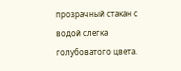прозрачный стакан с водой слегка голубоватого цвета.